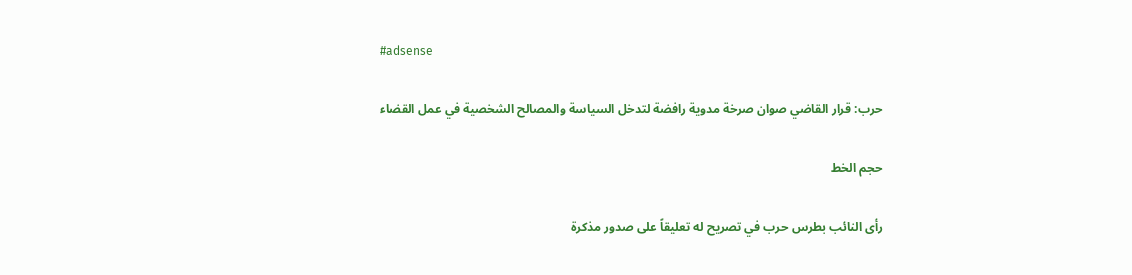#adsense

حرب: قرار القاضي صوان صرخة مدوية رافضة لتدخل السياسة والمصالح الشخصية في عمل القضاء

حجم الخط

رأى النائب بطرس حرب في تصريح له تعليقاً على صدور مذكرة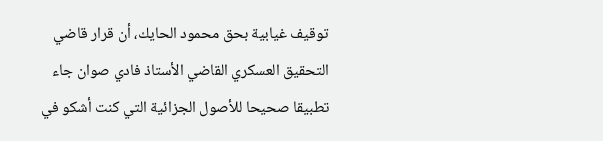توقيف غيابية بحق محمود الحايك، أن قرار قاضي التحقيق العسكري القاضي الأستاذ فادي صوان جاء تطبيقا صحيحا للأصول الجزائية التي كنت أشكو في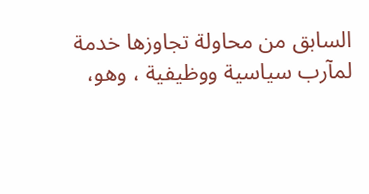السابق من محاولة تجاوزها خدمة لمآرب سياسية ووظيفية ، وهو،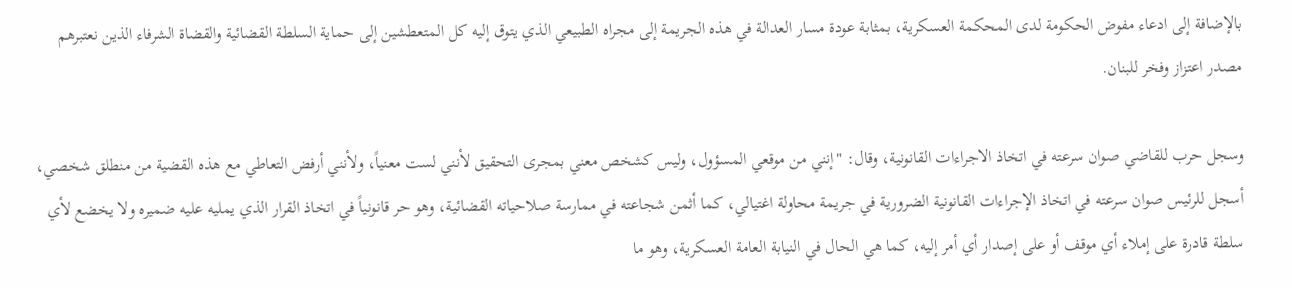بالإضافة إلى ادعاء مفوض الحكومة لدى المحكمة العسكرية، بمثابة عودة مسار العدالة في هذه الجريمة إلى مجراه الطبيعي الذي يتوق إليه كل المتعطشين إلى حماية السلطة القضائية والقضاة الشرفاء الذين نعتبرهم مصدر اعتزاز وفخر للبنان.

وسجل حرب للقاضي صوان سرعته في اتخاذ الاجراءات القانونية، وقال: "إنني من موقعي المسؤول، وليس كشخص معني بمجرى التحقيق لأنني لست معنياً، ولأنني أرفض التعاطي مع هذه القضية من منطلق شخصي، أسجل للرئيس صوان سرعته في اتخاذ الإجراءات القانونية الضرورية في جريمة محاولة اغتيالي، كما أثمن شجاعته في ممارسة صلاحياته القضائية، وهو حر قانونياً في اتخاذ القرار الذي يمليه عليه ضميره ولا يخضع لأي سلطة قادرة على إملاء أي موقف أو على إصدار أي أمر إليه، كما هي الحال في النيابة العامة العسكرية، وهو ما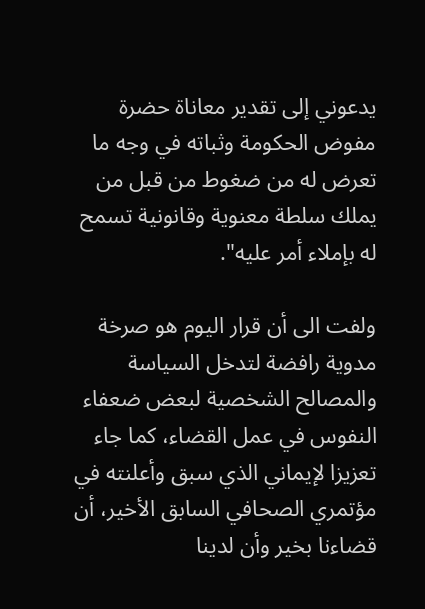يدعوني إلى تقدير معاناة حضرة مفوض الحكومة وثباته في وجه ما تعرض له من ضغوط من قبل من يملك سلطة معنوية وقانونية تسمح له بإملاء أمر عليه".

ولفت الى أن قرار اليوم هو صرخة مدوية رافضة لتدخل السياسة والمصالح الشخصية لبعض ضعفاء النفوس في عمل القضاء، كما جاء تعزيزا لإيماني الذي سبق وأعلنته في مؤتمري الصحافي السابق الأخير، أن قضاءنا بخير وأن لدينا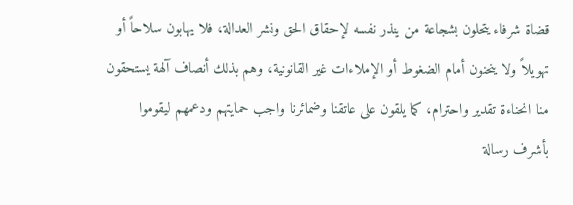قضاة شرفاء يتحلون بشجاعة من ينذر نفسه لإحقاق الحق ونشر العدالة، فلا يهابون سلاحاً أو تهويلاً ولا ينحنون أمام الضغوط أو الإملاءات غير القانونية، وهم بذلك أنصاف آلهة يستحقون منا انحناءة تقدير واحترام، كما يلقون على عاتقنا وضمائرنا واجب حمايتهم ودعمهم ليقوموا بأشرف رسالة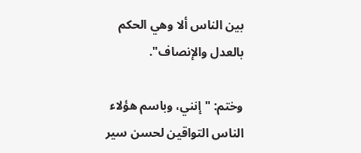بين الناس ألا وهي الحكم بالعدل والإنصاف".

وختم: "إنني، وباسم هؤلاء الناس التواقين لحسن سير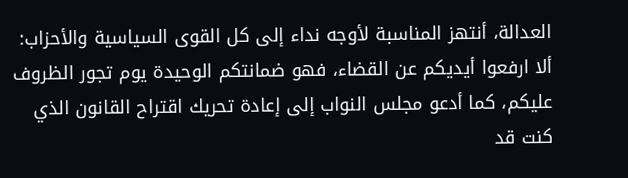العدالة، أنتهز المناسبة لأوجه نداء إلى كل القوى السياسية والأحزاب: ألا ارفعوا أيديكم عن القضاء، فهو ضمانتكم الوحيدة يوم تجور الظروف عليكم، كما أدعو مجلس النواب إلى إعادة تحريك اقتراح القانون الذي كنت قد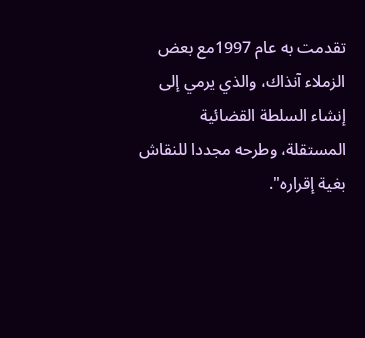تقدمت به عام 1997مع بعض الزملاء آنذاك، والذي يرمي إلى إنشاء السلطة القضائية المستقلة، وطرحه مجددا للنقاش بغية إقراره".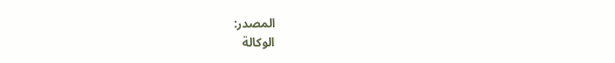المصدر:
الوكالة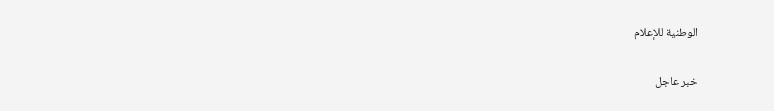الوطنية للإعلام

خبر عاجل